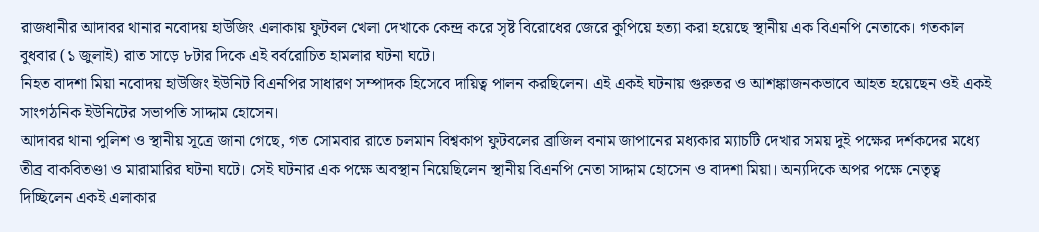রাজধানীর আদাবর থানার নবোদয় হাউজিং এলাকায় ফুটবল খেলা দেখাকে কেন্দ্র করে সৃষ্ট বিরোধের জেরে কুপিয়ে হত্যা করা হয়েছে স্থানীয় এক বিএনপি নেতাকে। গতকাল বুধবার (১ জুলাই) রাত সাড়ে ৮টার দিকে এই বর্বরোচিত হামলার ঘটনা ঘটে।
নিহত বাদশা মিয়া নবোদয় হাউজিং ইউনিট বিএনপির সাধারণ সম্পাদক হিসেবে দায়িত্ব পালন করছিলেন। এই একই ঘটনায় গুরুতর ও আশঙ্কাজনকভাবে আহত হয়েছেন ওই একই সাংগঠনিক ইউনিটের সভাপতি সাদ্দাম হোসেন।
আদাবর থানা পুলিশ ও স্থানীয় সূত্রে জানা গেছে, গত সোমবার রাতে চলমান বিশ্বকাপ ফুটবলের ব্রাজিল বনাম জাপানের মধ্যকার ম্যাচটি দেখার সময় দুই পক্ষের দর্শকদের মধ্যে তীব্র বাকবিতণ্ডা ও মারামারির ঘটনা ঘটে। সেই ঘটনার এক পক্ষে অবস্থান নিয়েছিলেন স্থানীয় বিএনপি নেতা সাদ্দাম হোসেন ও বাদশা মিয়া। অন্যদিকে অপর পক্ষে নেতৃত্ব দিচ্ছিলেন একই এলাকার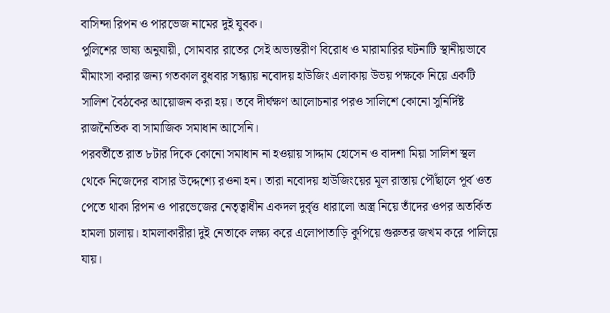বাসিন্দা রিপন ও পারভেজ নামের দুই যুবক।
পুলিশের ভাষ্য অনুযায়ী, সোমবার রাতের সেই অভ্যন্তরীণ বিরোধ ও মারামারির ঘটনাটি স্থানীয়ভাবে মীমাংসা করার জন্য গতকাল বুধবার সন্ধ্যায় নবোদয় হাউজিং এলাকায় উভয় পক্ষকে নিয়ে একটি সালিশ বৈঠকের আয়োজন করা হয়। তবে দীর্ঘক্ষণ আলোচনার পরও সালিশে কোনো সুনির্দিষ্ট রাজনৈতিক বা সামাজিক সমাধান আসেনি।
পরবর্তীতে রাত ৮টার দিকে কোনো সমাধান না হওয়ায় সাদ্দাম হোসেন ও বাদশা মিয়া সালিশ স্থল থেকে নিজেদের বাসার উদ্দেশ্যে রওনা হন। তারা নবোদয় হাউজিংয়ের মূল রাস্তায় পৌঁছালে পূর্ব ওত পেতে থাকা রিপন ও পারভেজের নেতৃত্বাধীন একদল দুর্বৃত্ত ধারালো অস্ত্র নিয়ে তাঁদের ওপর অতর্কিত হামলা চালায়। হামলাকারীরা দুই নেতাকে লক্ষ্য করে এলোপাতাড়ি কুপিয়ে গুরুতর জখম করে পালিয়ে যায়।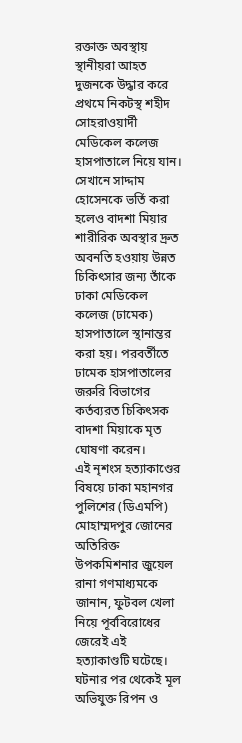রক্তাক্ত অবস্থায় স্থানীয়রা আহত দুজনকে উদ্ধার করে প্রথমে নিকটস্থ শহীদ সোহরাওয়ার্দী মেডিকেল কলেজ হাসপাতালে নিয়ে যান। সেখানে সাদ্দাম হোসেনকে ভর্তি করা হলেও বাদশা মিয়ার শারীরিক অবস্থার দ্রুত অবনতি হওয়ায় উন্নত চিকিৎসার জন্য তাঁকে ঢাকা মেডিকেল কলেজ (ঢামেক) হাসপাতালে স্থানান্তর করা হয়। পরবর্তীতে ঢামেক হাসপাতালের জরুরি বিভাগের কর্তব্যরত চিকিৎসক বাদশা মিয়াকে মৃত ঘোষণা করেন।
এই নৃশংস হত্যাকাণ্ডের বিষয়ে ঢাকা মহানগর পুলিশের (ডিএমপি) মোহাম্মদপুর জোনের অতিরিক্ত উপকমিশনার জুয়েল রানা গণমাধ্যমকে জানান, ফুটবল খেলা নিয়ে পূর্ববিরোধের জেরেই এই হত্যাকাণ্ডটি ঘটেছে। ঘটনার পর থেকেই মূল অভিযুক্ত রিপন ও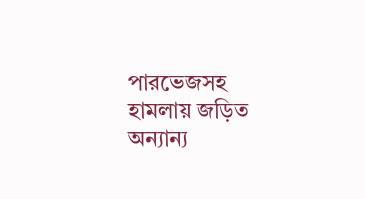পারভেজসহ হামলায় জড়িত অন্যান্য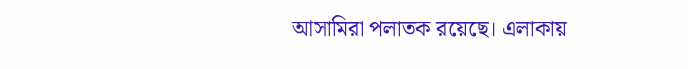আসামিরা পলাতক রয়েছে। এলাকায়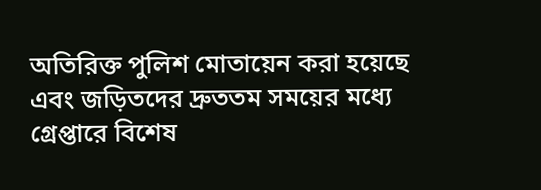অতিরিক্ত পুলিশ মোতায়েন করা হয়েছে এবং জড়িতদের দ্রুততম সময়ের মধ্যে গ্রেপ্তারে বিশেষ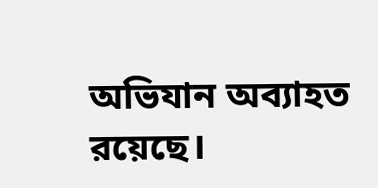অভিযান অব্যাহত রয়েছে।